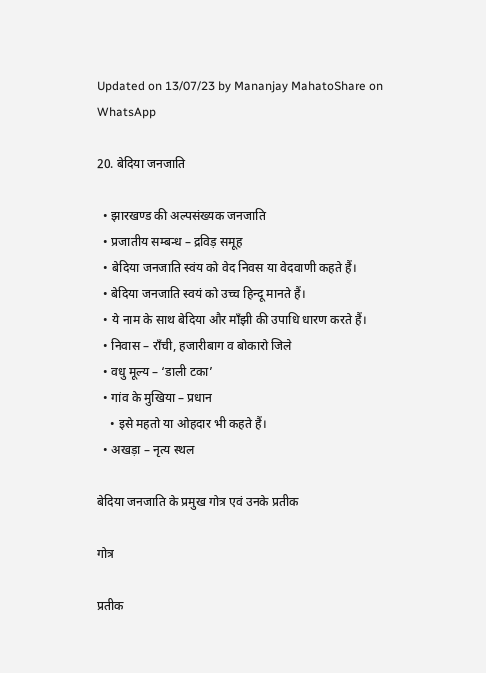Updated on 13/07/23 by Mananjay MahatoShare on WhatsApp

20. बेदिया जनजाति

  • झारखण्ड की अल्पसंख्यक जनजाति
  • प्रजातीय सम्बन्ध – द्रविड़ समूह
  • बेदिया जनजाति स्वंय को वेद निवस या वेदवाणी कहते हैं।
  • बेदिया जनजाति स्वयं को उच्च हिन्दू मानते हैं।
  • ये नाम के साथ बेदिया और माँझी की उपाधि धारण करते हैं।
  • निवास – राँची, हजारीबाग व बोकारो जिले
  • वधु मूल्य – ‘डाली टका’
  • गांव के मुखिया – प्रधान
    • इसे महतो या ओहदार भी कहते हैं।
  • अखड़ा – नृत्य स्थल

बेदिया जनजाति के प्रमुख गोत्र एवं उनके प्रतीक

गोत्र

प्रतीक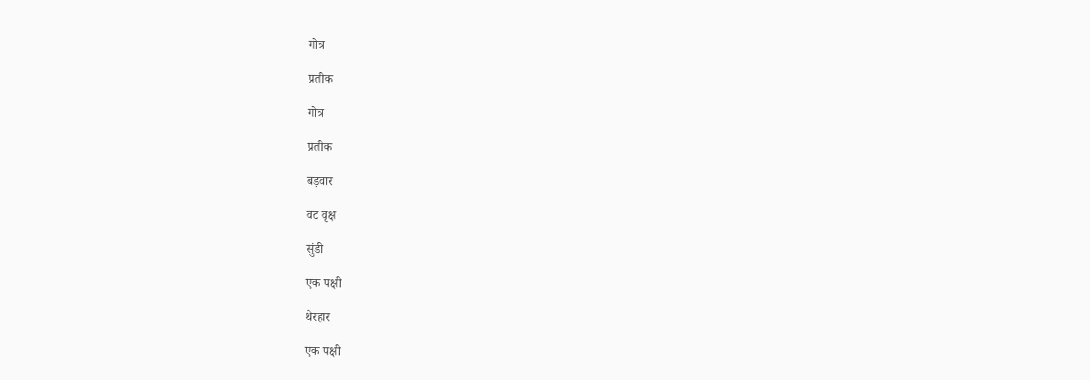गोत्र

प्रतीक

गोत्र

प्रतीक

बड़वार

वट वृक्ष

सुंडी

एक पक्षी

थेरहार

एक पक्षी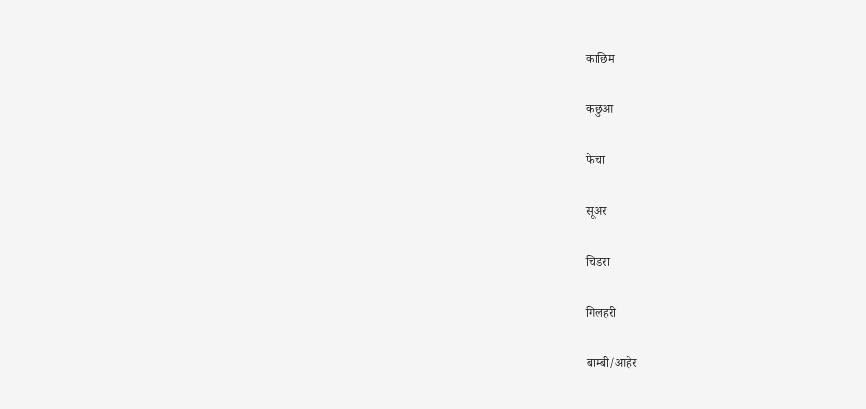काछिम

कछुआ

फेचा

सूअर

चिडरा

गिलहरी

बाम्बी/आहेर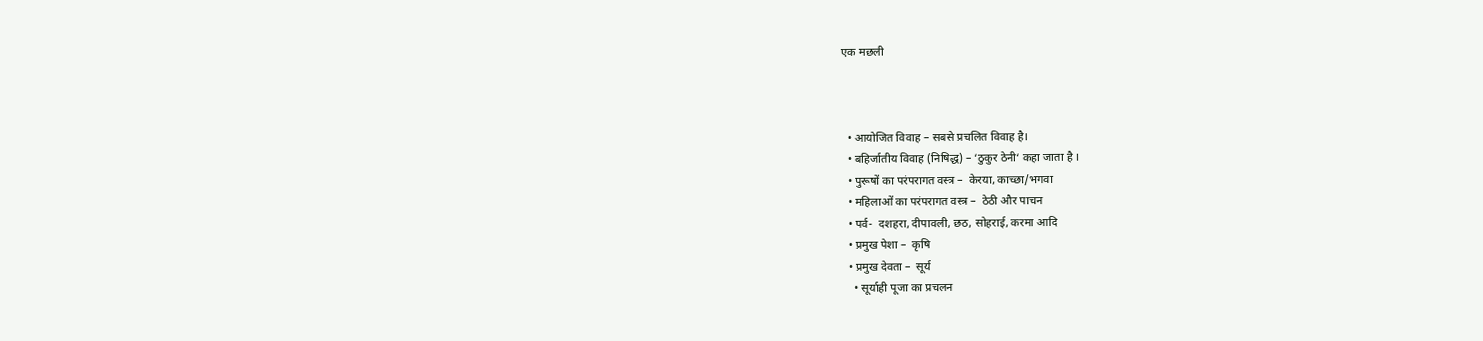एक मछली



  • आयोजित विवाह – सबसे प्रचलित विवाह है।
  • बहिर्जातीय विवाह (निषिद्ध) – ‘ठुकुर ठेनी‘ कहा जाता है ।
  • पुरूषों का परंपरागत वस्त्र –  केरया, काच्छा/भगवा
  • महिलाओं का परंपरागत वस्त्र –  ठेठी और पाचन
  • पर्व-  दशहरा, दीपावली, छठ, सोहराई, करमा आदि
  • प्रमुख पेशा –  कृषि
  • प्रमुख देवता –  सूर्य
    • सूर्याही पूजा का प्रचलन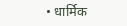• धार्मिक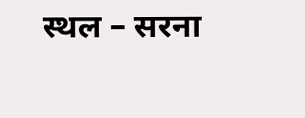स्थल – सरना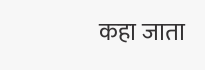कहा जाता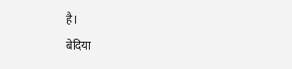है।
बेदिया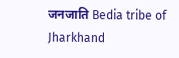जनजाति Bedia tribe of Jharkhand